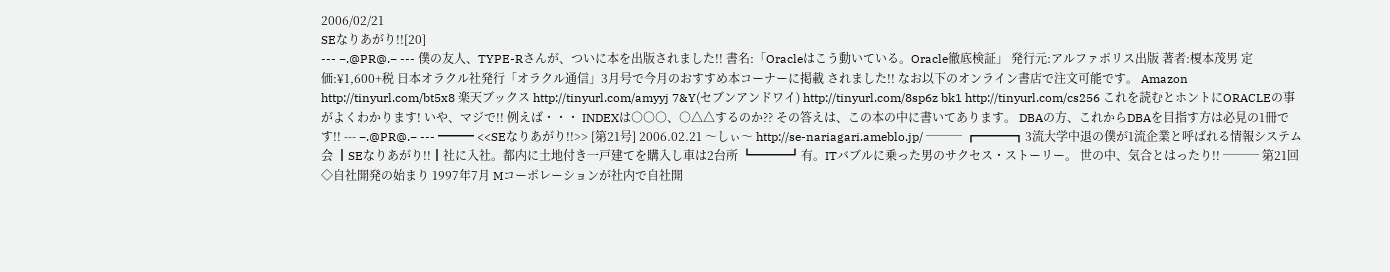2006/02/21
SEなりあがり!![20]
--- −.@PR@.− --- 僕の友人、TYPE-Rさんが、ついに本を出版されました!! 書名:「Oracleはこう動いている。Oracle徹底検証」 発行元:アルファポリス出版 著者:榎本茂男 定価:¥1,600+税 日本オラクル社発行「オラクル通信」3月号で今月のおすすめ本コーナーに掲載 されました!! なお以下のオンライン書店で注文可能です。 Amazon http://tinyurl.com/bt5x8 楽天ブックス http://tinyurl.com/amyyj 7&Y(セブンアンドワイ) http://tinyurl.com/8sp6z bk1 http://tinyurl.com/cs256 これを読むとホントにORACLEの事がよくわかります! いや、マジで!! 例えば・・・ INDEXは○○○、○△△するのか?? その答えは、この本の中に書いてあります。 DBAの方、これからDBAを目指す方は必見の1冊です!! --- −.@PR@.− --- ━━━ <<SEなりあがり!!>> [第21号] 2006.02.21 〜しぃ〜 http://se-nariagari.ameblo.jp/ ─── ┏━━━┓3流大学中退の僕が1流企業と呼ばれる情報システム会 ┃SEなりあがり!!┃社に入社。都内に土地付き一戸建てを購入し車は2台所 ┗━━━┛有。ITバブルに乗った男のサクセス・ストーリー。 世の中、気合とはったり!! ─── 第21回 ◇自社開発の始まり 1997年7月 Mコーポレーションが社内で自社開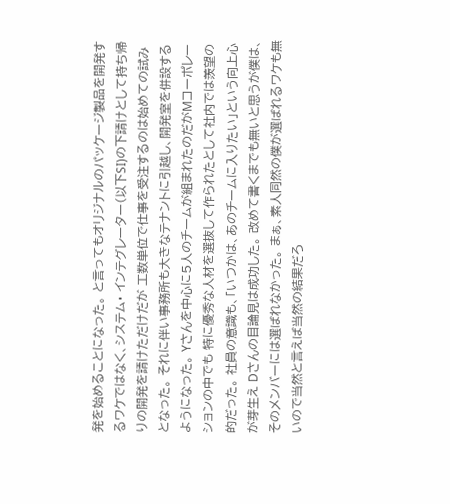発を始めることになった。 と言ってもオリジナルのパッケージ製品を開発するワケではなく、システム・ インテグレーター(以下SI)の下請けとして持ち帰りの開発を請けただけだが 工数単位で仕事を受注するのは始めての試みとなった。 それに伴い事務所も大きなテナントに引越し、開発室を併設するようになった。 Yさんを中心に5人のチームが組まれたのだがMコーポレーションの中でも 特に優秀な人材を選抜して作られたとして社内では羨望の的だった。 社員の意識も、「いつかは、あのチームに入りたい」という向上心が芽生え Dさんの目論見は成功した。 改めて書くまでも無いと思うが僕は、そのメンバーには選ばれなかった。 まぁ、素人同然の僕が選ばれるワケも無いので当然と言えば当然の結果だろ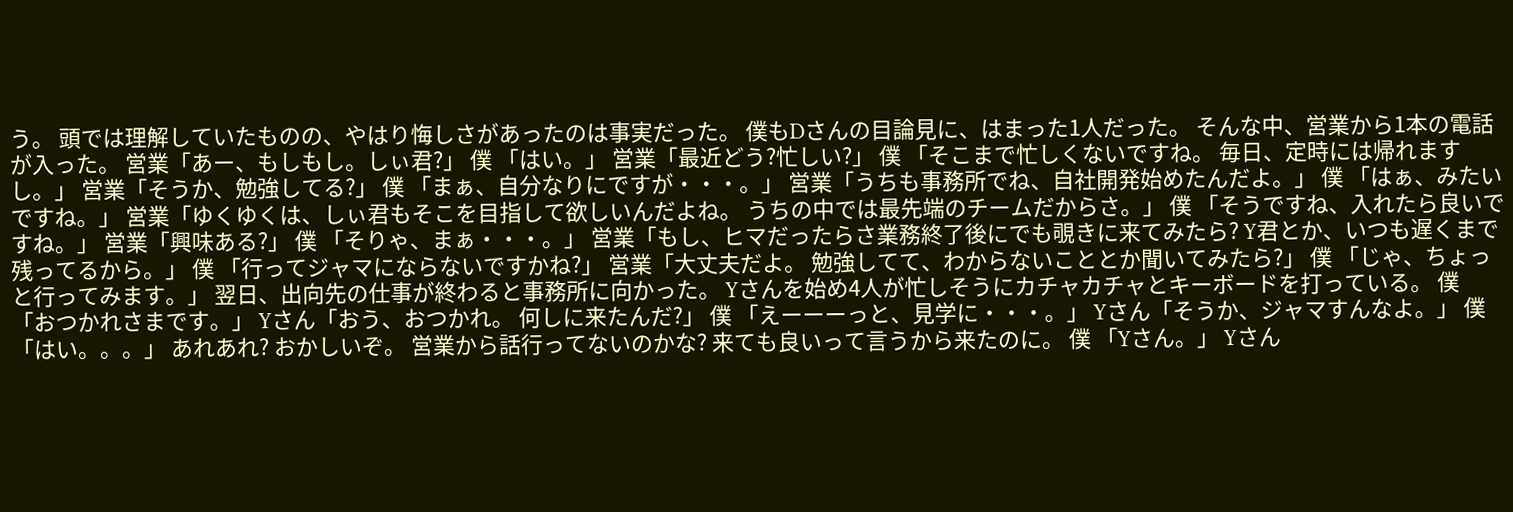う。 頭では理解していたものの、やはり悔しさがあったのは事実だった。 僕もDさんの目論見に、はまった1人だった。 そんな中、営業から1本の電話が入った。 営業「あー、もしもし。しぃ君?」 僕 「はい。」 営業「最近どう?忙しい?」 僕 「そこまで忙しくないですね。 毎日、定時には帰れますし。」 営業「そうか、勉強してる?」 僕 「まぁ、自分なりにですが・・・。」 営業「うちも事務所でね、自社開発始めたんだよ。」 僕 「はぁ、みたいですね。」 営業「ゆくゆくは、しぃ君もそこを目指して欲しいんだよね。 うちの中では最先端のチームだからさ。」 僕 「そうですね、入れたら良いですね。」 営業「興味ある?」 僕 「そりゃ、まぁ・・・。」 営業「もし、ヒマだったらさ業務終了後にでも覗きに来てみたら? Y君とか、いつも遅くまで残ってるから。」 僕 「行ってジャマにならないですかね?」 営業「大丈夫だよ。 勉強してて、わからないこととか聞いてみたら?」 僕 「じゃ、ちょっと行ってみます。」 翌日、出向先の仕事が終わると事務所に向かった。 Yさんを始め4人が忙しそうにカチャカチャとキーボードを打っている。 僕 「おつかれさまです。」 Yさん「おう、おつかれ。 何しに来たんだ?」 僕 「えーーーっと、見学に・・・。」 Yさん「そうか、ジャマすんなよ。」 僕 「はい。。。」 あれあれ? おかしいぞ。 営業から話行ってないのかな? 来ても良いって言うから来たのに。 僕 「Yさん。」 Yさん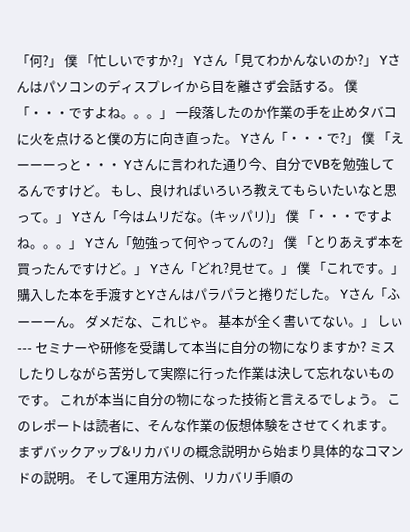「何?」 僕 「忙しいですか?」 Yさん「見てわかんないのか?」 Yさんはパソコンのディスプレイから目を離さず会話する。 僕 「・・・ですよね。。。」 一段落したのか作業の手を止めタバコに火を点けると僕の方に向き直った。 Yさん「・・・で?」 僕 「えーーーっと・・・ Yさんに言われた通り今、自分でVBを勉強してるんですけど。 もし、良ければいろいろ教えてもらいたいなと思って。」 Yさん「今はムリだな。(キッパリ)」 僕 「・・・ですよね。。。」 Yさん「勉強って何やってんの?」 僕 「とりあえず本を買ったんですけど。」 Yさん「どれ?見せて。」 僕 「これです。」 購入した本を手渡すとYさんはパラパラと捲りだした。 Yさん「ふーーーん。 ダメだな、これじゃ。 基本が全く書いてない。」 しぃ --- セミナーや研修を受講して本当に自分の物になりますか? ミスしたりしながら苦労して実際に行った作業は決して忘れないものです。 これが本当に自分の物になった技術と言えるでしょう。 このレポートは読者に、そんな作業の仮想体験をさせてくれます。 まずバックアップ&リカバリの概念説明から始まり具体的なコマンドの説明。 そして運用方法例、リカバリ手順の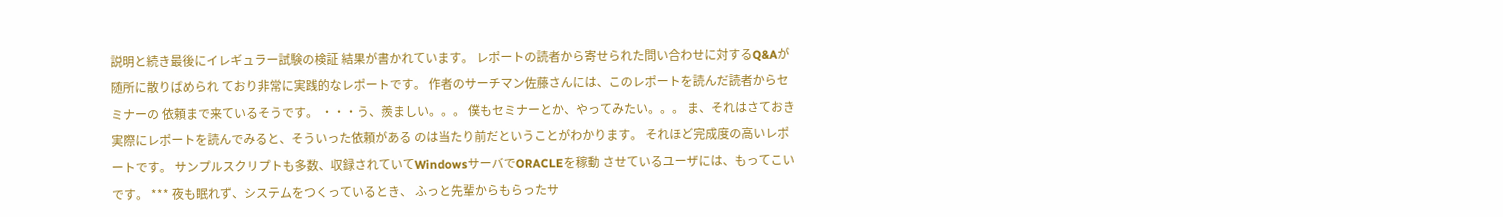説明と続き最後にイレギュラー試験の検証 結果が書かれています。 レポートの読者から寄せられた問い合わせに対するQ&Aが随所に散りばめられ ており非常に実践的なレポートです。 作者のサーチマン佐藤さんには、このレポートを読んだ読者からセミナーの 依頼まで来ているそうです。 ・・・う、羨ましい。。。 僕もセミナーとか、やってみたい。。。 ま、それはさておき実際にレポートを読んでみると、そういった依頼がある のは当たり前だということがわかります。 それほど完成度の高いレポートです。 サンプルスクリプトも多数、収録されていてWindowsサーバでORACLEを稼動 させているユーザには、もってこいです。 *** 夜も眠れず、システムをつくっているとき、 ふっと先輩からもらったサ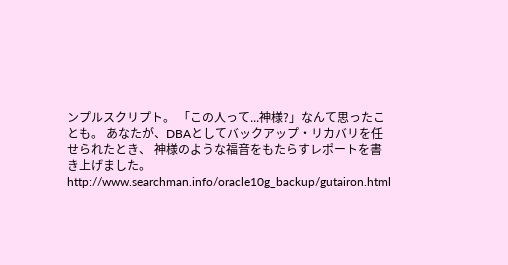ンプルスクリプト。 「この人って...神様?」なんて思ったことも。 あなたが、DBAとしてバックアップ・リカバリを任せられたとき、 神様のような福音をもたらすレポートを書き上げました。 http://www.searchman.info/oracle10g_backup/gutairon.html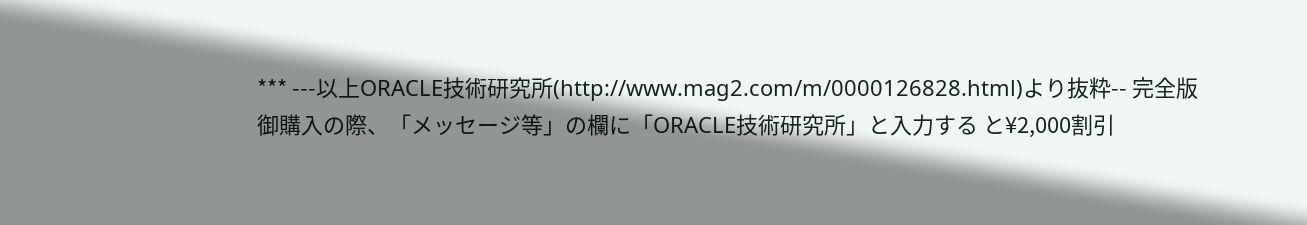*** ---以上ORACLE技術研究所(http://www.mag2.com/m/0000126828.html)より抜粋-- 完全版御購入の際、「メッセージ等」の欄に「ORACLE技術研究所」と入力する と¥2,000割引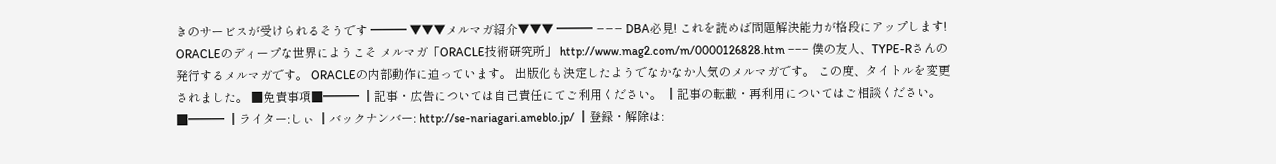きのサービスが受けられるそうです ━━━ ▼▼▼メルマガ紹介▼▼▼ ━━━ −−− DBA必見! これを読めば問題解決能力が格段にアップします! ORACLEのディープな世界にようこそ メルマガ「ORACLE技術研究所」 http://www.mag2.com/m/0000126828.htm −−− 僕の友人、TYPE-Rさんの発行するメルマガです。 ORACLEの内部動作に迫っています。 出版化も決定したようでなかなか人気のメルマガです。 この度、タイトルを変更されました。 ■免責事項■━━━ ┃記事・広告については自己責任にてご利用ください。 ┃記事の転載・再利用についてはご相談ください。 ■━━━ ┃ライター:しぃ ┃バックナンバー: http://se-nariagari.ameblo.jp/ ┃登録・解除は: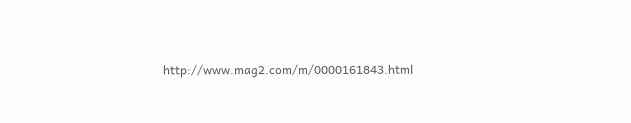http://www.mag2.com/m/0000161843.html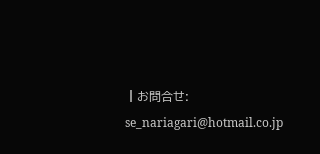┃お問合せ: se_nariagari@hotmail.co.jp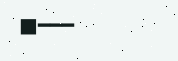■━━━